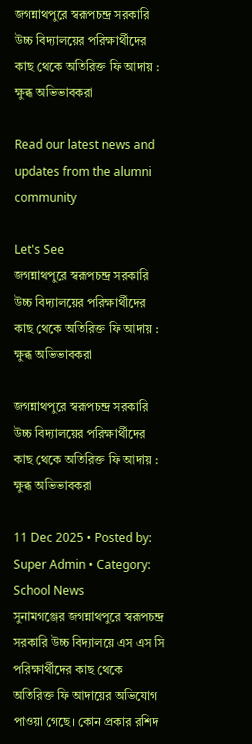জগন্নাথপুরে স্বরূপচন্দ্র সরকারি উচ্চ বিদ্যালয়ের পরিক্ষার্থীদের কাছ থেকে অতিরিক্ত ফি আদায় : ক্ষুব্ধ অভিভাবকরা

Read our latest news and updates from the alumni community

Let's See
জগন্নাথপুরে স্বরূপচন্দ্র সরকারি উচ্চ বিদ্যালয়ের পরিক্ষার্থীদের কাছ থেকে অতিরিক্ত ফি আদায় : ক্ষুব্ধ অভিভাবকরা

জগন্নাথপুরে স্বরূপচন্দ্র সরকারি উচ্চ বিদ্যালয়ের পরিক্ষার্থীদের কাছ থেকে অতিরিক্ত ফি আদায় : ক্ষুব্ধ অভিভাবকরা

11 Dec 2025 • Posted by: Super Admin • Category: School News
সুনামগঞ্জের জগন্নাথপুরে স্বরূপচন্দ্র সরকারি উচ্চ বিদ্যালয়ে এস এস সি পরিক্ষার্থীদের কাছ থেকে অতিরিক্ত ফি আদায়ের অভিযোগ পাওয়া গেছে। কোন প্রকার রশিদ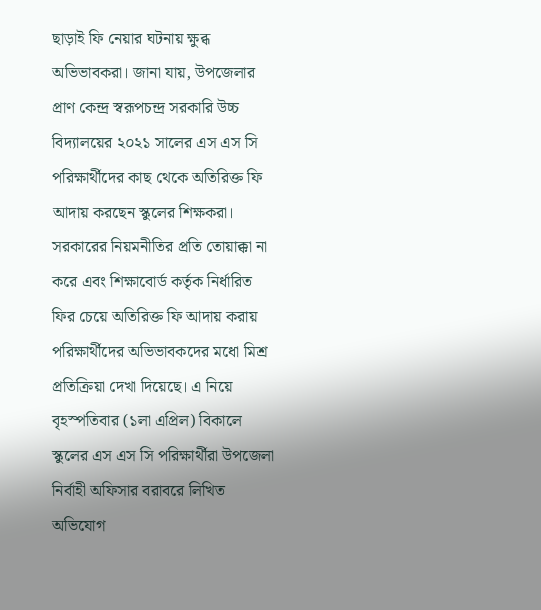ছাড়াই ফি নেয়ার ঘটনায় ক্ষুব্ধ অভিভাবকরা। জানা যায়, উপজেলার প্রাণ কেন্দ্র স্বরূপচন্দ্র সরকারি উচ্চ বিদ্যালয়ের ২০২১ সালের এস এস সি পরিক্ষার্থীদের কাছ থেকে অতিরিক্ত ফি আদায় করছেন স্কুলের শিক্ষকরা। সরকারের নিয়মনীতির প্রতি তোয়াক্কা না করে এবং শিক্ষাবোর্ড কর্তৃক নির্ধারিত ফির চেয়ে অতিরিক্ত ফি আদায় করায় পরিক্ষার্থীদের অভিভাবকদের মধো মিশ্র প্রতিক্রিয়া দেখা দিয়েছে। এ নিয়ে বৃহস্পতিবার (১লা এপ্রিল) বিকালে স্কুলের এস এস সি পরিক্ষার্থীরা উপজেলা নির্বাহী অফিসার বরাবরে লিখিত অভিযোগ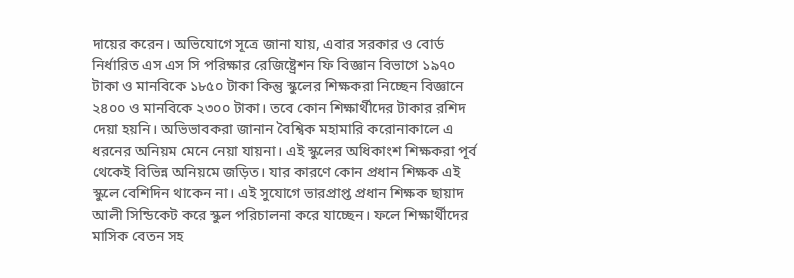দায়ের করেন। অভিযোগে সূত্রে জানা যায়, এবার সরকার ও বোর্ড নির্ধারিত এস এস সি পরিক্ষার রেজিষ্ট্রেশন ফি বিজ্ঞান বিভাগে ১৯৭০ টাকা ও মানবিকে ১৮৫০ টাকা কিন্তু স্কুলের শিক্ষকরা নিচ্ছেন বিজ্ঞানে ২৪০০ ও মানবিকে ২৩০০ টাকা। তবে কোন শিক্ষার্থীদের টাকার রশিদ দেয়া হয়নি। অভিভাবকরা জানান বৈশ্বিক মহামারি করোনাকালে এ ধরনের অনিয়ম মেনে নেয়া যায়না। এই স্কুলের অধিকাংশ শিক্ষকরা পূর্ব থেকেই বিভিন্ন অনিয়মে জড়িত। যার কারণে কোন প্রধান শিক্ষক এই স্কুলে বেশিদিন থাকেন না। এই সুযোগে ভারপ্রাপ্ত প্রধান শিক্ষক ছায়াদ আলী সিন্ডিকেট করে স্কুল পরিচালনা করে যাচ্ছেন। ফলে শিক্ষার্থীদের মাসিক বেতন সহ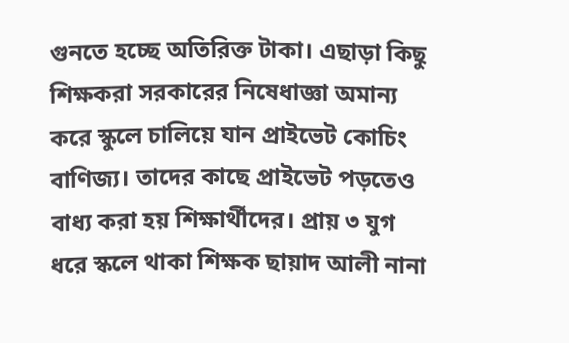গুনতে হচ্ছে অতিরিক্ত টাকা। এছাড়া কিছু শিক্ষকরা সরকারের নিষেধাজ্ঞা অমান্য করে স্কুলে চালিয়ে যান প্রাইভেট কোচিং বাণিজ্য। তাদের কাছে প্রাইভেট পড়তেও বাধ্য করা হয় শিক্ষার্থীদের। প্রায় ৩ যুগ ধরে স্কলে থাকা শিক্ষক ছায়াদ আলী নানা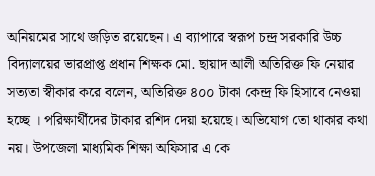অনিয়মের সাথে জড়িত রয়েছেন। এ ব্যাপারে স্বরূপ চন্দ্র সরকারি উচ্চ বিদ্যালয়ের ভারপ্রাপ্ত প্রধান শিক্ষক মো. ছায়াদ আলী অতিরিক্ত ফি নেয়ার সত্যতা স্বীকার করে বলেন, অতিরিক্ত ৪০০ টাকা কেন্দ্র ফি হিসাবে নেওয়া হচ্ছে । পরিক্ষার্থীদের টাকার রশিদ দেয়া হয়েছে। অভিযোগ তো থাকার কথা নয়। উপজেলা মাধ্যমিক শিক্ষা অফিসার এ কে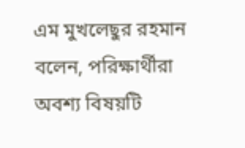এম মুখলেছুর রহমান বলেন, পরিক্ষার্থীরা অবশ্য বিষয়টি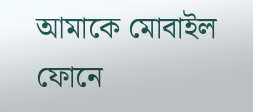আমাকে মোবাইল ফোনে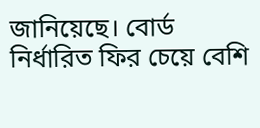জানিয়েছে। বোর্ড নির্ধারিত ফির চেয়ে বেশি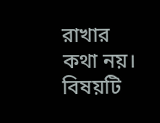রাখার কথা নয়। বিষয়টি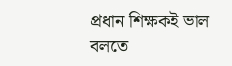প্রধান শিক্ষকই ভাল বলতে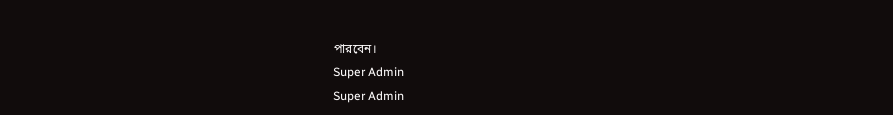পারবেন।
Super Admin
Super Admin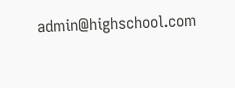admin@highschool.com